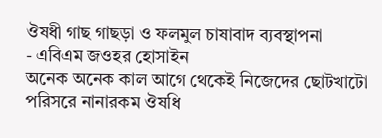ঔষধী গাছ গাছড়া ও ফলমুল চাষাবাদ ব্যবস্থাপনা
- এবিএম জওহর হোসাইন
অনেক অনেক কাল আগে থেকেই নিজেদের ছোটখাটো পরিসরে নানারকম ঔষধি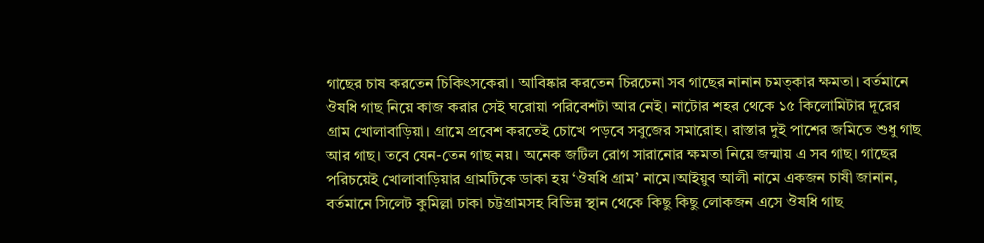গাছের চাষ করতেন চিকিৎসকেরা। আবিষ্কার করতেন চিরচেনা সব গাছের নানান চমত্কার ক্ষমতা। বর্তমানে ঔষধি গাছ নিয়ে কাজ করার সেই ঘরোয়া পরিবেশটা আর নেই। নাটোর শহর থেকে ১৫ কিলোমিটার দূরের গ্রাম খোলাবাড়িয়া। গ্রামে প্রবেশ করতেই চোখে পড়বে সবুজের সমারোহ। রাস্তার দুই পাশের জমিতে শুধু গাছ আর গাছ। তবে যেন-তেন গাছ নয়। অনেক জটিল রোগ সারানোর ক্ষমতা নিয়ে জন্মায় এ সব গাছ। গাছের পরিচয়েই খোলাবাড়িয়ার গ্রামটিকে ডাকা হয় ‘ঔষধি গ্রাম’ নামে।আইয়ুব আলী নামে একজন চাষী জানান, বর্তমানে সিলেট কুমিল্লা ঢাকা চট্টগ্রামসহ বিভিন্ন স্থান থেকে কিছু কিছু লোকজন এসে ঔষধি গাছ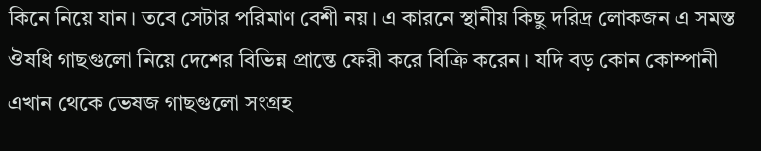কিনে নিয়ে যান। তবে সেটার পরিমাণ বেশী নয়। এ কারনে স্থানীয় কিছু দরিদ্র লোকজন এ সমস্ত ঔষধি গাছগুলো নিয়ে দেশের বিভিন্ন প্রান্তে ফেরী করে বিক্রি করেন। যদি বড় কোন কোম্পানী এখান থেকে ভেষজ গাছগুলো সংগ্রহ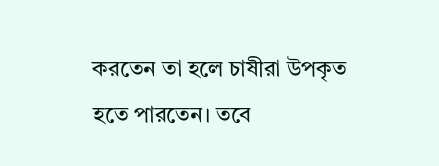করতেন তা হলে চাষীরা উপকৃত হতে পারতেন। তবে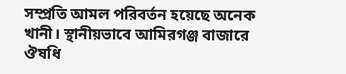সম্প্রতি আমল পরিবর্তন হয়েছে অনেক খানী। স্থানীয়ভাবে আমিরগঞ্জ বাজারে ঔষধি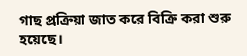গাছ প্রক্রিয়া জাত করে বিক্রি করা শুরু হয়েছে।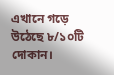এখানে গড়ে উঠেছে ৮/১০টি দোকান।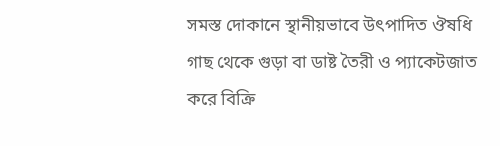সমস্ত দোকানে স্থানীয়ভাবে উৎপাদিত ঔষধি গাছ থেকে গুড়া বা ডাষ্ট তৈরী ও প্যাকেটজাত করে বিক্রি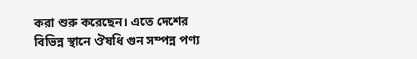করা শুরু করেছেন। এতে দেশের বিভিন্ন স্থানে ঔষধি গুন সম্পন্ন পণ্য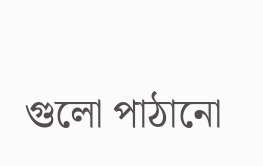গুলো পাঠানো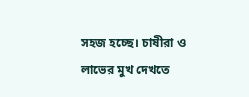সহজ হচ্ছে। চাষীরা ও লাভের মুখ দেখতে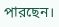পারছেন।